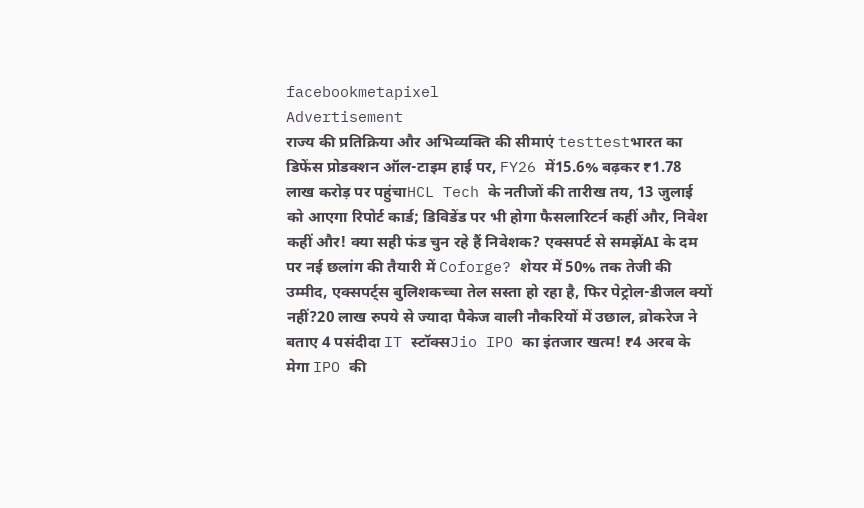facebookmetapixel
Advertisement
राज्य की प्रतिक्रिया और अभिव्यक्ति की सीमाएं testtestभारत का डिफेंस प्रोडक्शन ऑल-टाइम हाई पर, FY26 में15.6% बढ़कर ₹1.78 लाख करोड़ पर पहुंचाHCL Tech के नतीजों की तारीख तय, 13 जुलाई को आएगा रिपोर्ट कार्ड; डिविडेंड पर भी होगा फैसलारिटर्न कहीं और, निवेश कहीं और! क्या सही फंड चुन रहे हैं निवेशक? एक्सपर्ट से समझेंAI के दम पर नई छलांग की तैयारी में Coforge? शेयर में 50% तक तेजी की उम्मीद, एक्सपर्ट्स बुलिशकच्चा तेल सस्ता हो रहा है, फिर पेट्रोल-डीजल क्यों नहीं?20 लाख रुपये से ज्यादा पैकेज वाली नौकरियों में उछाल, ब्रोकरेज ने बताए 4 पसंदीदा IT स्टॉक्सJio IPO का इंतजार खत्म! ₹4 अरब के मेगा IPO की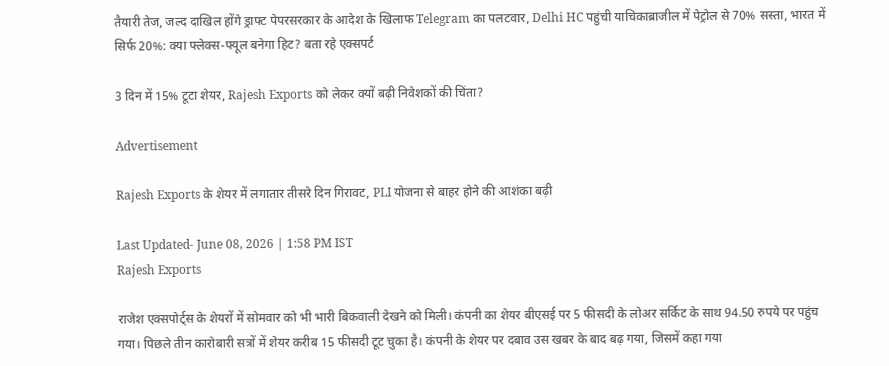तैयारी तेज, जल्द दाखिल होंगे ड्राफ्ट पेपरसरकार के आदेश के खिलाफ Telegram का पलटवार, Delhi HC पहुंची याचिकाब्राजील में पेट्रोल से 70% सस्ता, भारत में सिर्फ 20%: क्या फ्लेक्स-फ्यूल बनेगा हिट? बता रहे एक्सपर्ट

3 दिन में 15% टूटा शेयर, Rajesh Exports को लेकर क्यों बढ़ी निवेशकों की चिंता?

Advertisement

Rajesh Exports के शेयर में लगातार तीसरे दिन गिरावट, PLI योजना से बाहर होने की आशंका बढ़ी

Last Updated- June 08, 2026 | 1:58 PM IST
Rajesh Exports

राजेश एक्सपोर्ट्स के शेयरों में सोमवार को भी भारी बिकवाली देखने को मिली। कंपनी का शेयर बीएसई पर 5 फीसदी के लोअर सर्किट के साथ 94.50 रुपये पर पहुंच गया। पिछले तीन कारोबारी सत्रों में शेयर करीब 15 फीसदी टूट चुका है। कंपनी के शेयर पर दबाव उस खबर के बाद बढ़ गया, जिसमें कहा गया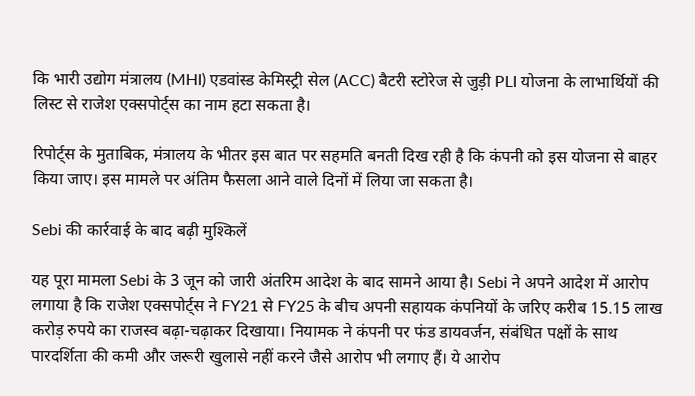कि भारी उद्योग मंत्रालय (MHI) एडवांस्ड केमिस्ट्री सेल (ACC) बैटरी स्टोरेज से जुड़ी PLI योजना के लाभार्थियों की लिस्ट से राजेश एक्सपोर्ट्स का नाम हटा सकता है।

रिपोर्ट्स के मुताबिक, मंत्रालय के भीतर इस बात पर सहमति बनती दिख रही है कि कंपनी को इस योजना से बाहर किया जाए। इस मामले पर अंतिम फैसला आने वाले दिनों में लिया जा सकता है।

Sebi की कार्रवाई के बाद बढ़ी मुश्किलें

यह पूरा मामला Sebi के 3 जून को जारी अंतरिम आदेश के बाद सामने आया है। Sebi ने अपने आदेश में आरोप लगाया है कि राजेश एक्सपोर्ट्स ने FY21 से FY25 के बीच अपनी सहायक कंपनियों के जरिए करीब 15.15 लाख करोड़ रुपये का राजस्व बढ़ा-चढ़ाकर दिखाया। नियामक ने कंपनी पर फंड डायवर्जन, संबंधित पक्षों के साथ पारदर्शिता की कमी और जरूरी खुलासे नहीं करने जैसे आरोप भी लगाए हैं। ये आरोप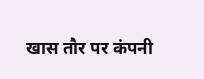खास तौर पर कंपनी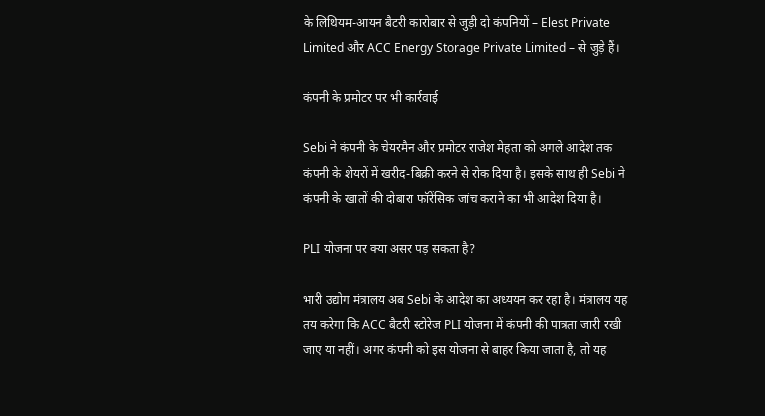के लिथियम-आयन बैटरी कारोबार से जुड़ी दो कंपनियों – Elest Private Limited और ACC Energy Storage Private Limited – से जुड़े हैं।

कंपनी के प्रमोटर पर भी कार्रवाई

Sebi ने कंपनी के चेयरमैन और प्रमोटर राजेश मेहता को अगले आदेश तक कंपनी के शेयरों में खरीद-बिक्री करने से रोक दिया है। इसके साथ ही Sebi ने कंपनी के खातों की दोबारा फॉरेंसिक जांच कराने का भी आदेश दिया है।

PLI योजना पर क्या असर पड़ सकता है?

भारी उद्योग मंत्रालय अब Sebi के आदेश का अध्ययन कर रहा है। मंत्रालय यह तय करेगा कि ACC बैटरी स्टोरेज PLI योजना में कंपनी की पात्रता जारी रखी जाए या नहीं। अगर कंपनी को इस योजना से बाहर किया जाता है, तो यह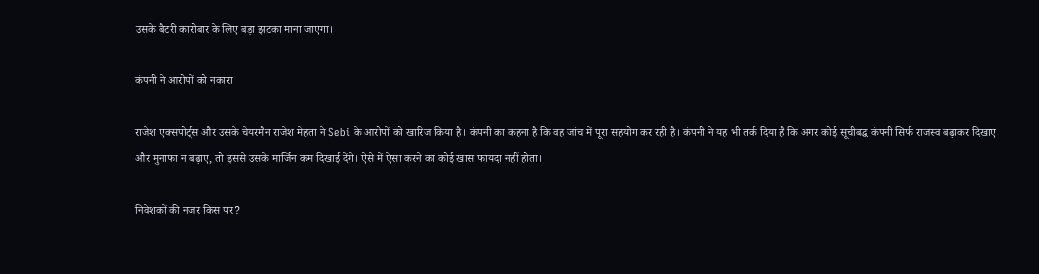उसके बैटरी कारोबार के लिए बड़ा झटका माना जाएगा।

कंपनी ने आरोपों को नकारा

राजेश एक्सपोर्ट्स और उसके चेयरमैन राजेश मेहता ने Sebi के आरोपों को खारिज किया है। कंपनी का कहना है कि वह जांच में पूरा सहयोग कर रही है। कंपनी ने यह भी तर्क दिया है कि अगर कोई सूचीबद्ध कंपनी सिर्फ राजस्व बढ़ाकर दिखाए और मुनाफा न बढ़ाए, तो इससे उसके मार्जिन कम दिखाई देंगे। ऐसे में ऐसा करने का कोई खास फायदा नहीं होता।

निवेशकों की नजर किस पर?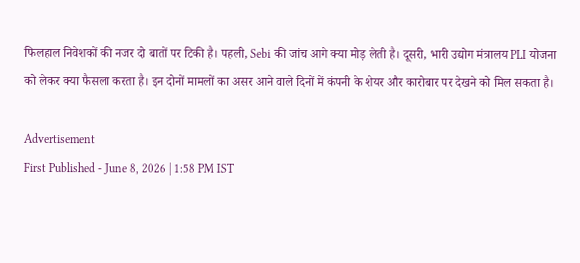फिलहाल निवेशकों की नजर दो बातों पर टिकी है। पहली, Sebi की जांच आगे क्या मोड़ लेती है। दूसरी, भारी उद्योग मंत्रालय PLI योजना को लेकर क्या फैसला करता है। इन दोनों मामलों का असर आने वाले दिनों में कंपनी के शेयर और कारोबार पर देखने को मिल सकता है।

Advertisement
First Published - June 8, 2026 | 1:58 PM IST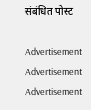संबंधित पोस्ट

Advertisement
Advertisement
Advertisement